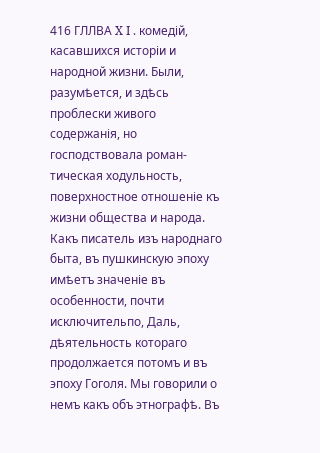416 ГЛЛВА X I . комедій, касавшихся исторіи и народной жизни. Были, разумѣется, и здѣсь проблески живого содержанія, но господствовала роман- тическая ходульность, поверхностное отношеніе къ жизни общества и народа. Какъ писатель изъ народнаго быта, въ пушкинскую эпоху имѣетъ значеніе въ особенности, почти исключительпо, Даль, дѣятельность котораго продолжается потомъ и въ эпоху Гоголя. Мы говорили о немъ какъ объ этнографѣ. Въ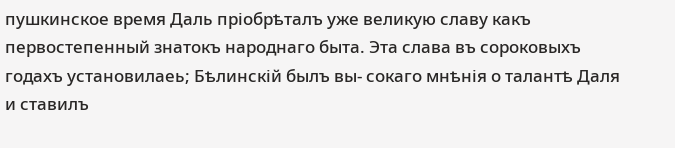пушкинское время Даль пріобрѣталъ уже великую славу какъ первостепенный знатокъ народнаго быта. Эта слава въ сороковыхъ годахъ установилаеь; Бѣлинскій былъ вы- сокаго мнѣнія о талантѣ Даля и ставилъ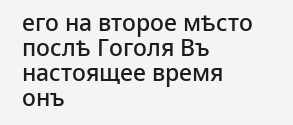его на второе мѣсто послѣ Гоголя Въ настоящее время онъ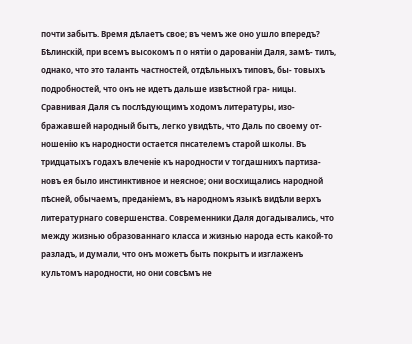почти забытъ. Время дѣлаетъ свое; въ чемъ же оно ушло впередъ? Бѣлинскій, при всемъ высокомъ п о нятіи о дарованіи Даля, замѣ- тилъ, однако, что это таланть частностей, отдѣльныхъ типовъ, бы- товыхъ подробностей, что онъ не идетъ дальше извѣстной гра- ницы. Сравнивая Даля съ послѣдующимъ ходомъ литературы, изо- бражавшей народный бытъ, легко увидѣть, что Даль по своему от- ношенію къ народности остается пнсателемъ старой школы. Въ тридцатыхъ годахъ влеченіе къ народности ѵ тогдашнихъ партиза- новъ ея было инстинктивное и неясное; они восхищались народной пѣсней, обычаемъ, преданіемъ, въ народномъ языкѣ видѣли верхъ литературнаго совершенства. Современники Даля догадывались, что между жизнью образованнаго класса и жизнью народа есть какой-то разладъ, и думали, что онъ можетъ быть покрытъ и изглаженъ культомъ народности, но они совсѣмъ не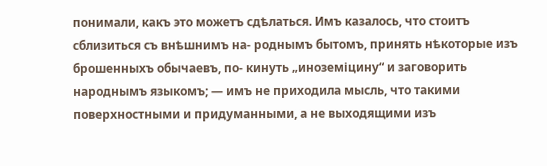понимали, какъ это можетъ сдѣлаться. Имъ казалось, что стоитъ сблизиться съ внѣшнимъ на- роднымъ бытомъ, принять нѣкоторые изъ брошенныхъ обычаевъ, по- кинуть „иноземіцину“ и заговорить народнымъ языкомъ; — имъ не приходила мысль, что такими поверхностными и придуманными, а не выходящими изъ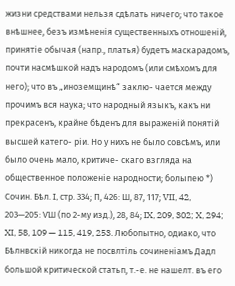жизни средствами нельзя сдѣлать ничего; что такое внѣшнее, безъ измѣненія существенныхъ отношеній, принятіе обычая (напр., платья) будетъ маскарадомъ, почти насмѣшкой надъ народомъ (или смѣхомъ для него); что въ „иноземщинѣ“ заклю- чается между прочимъ вся наука; что народный языкъ, какъ ни прекрасенъ, крайне бѣденъ для выраженій понятій высшей катего- ріи. Но у нихъ не было совсѣмъ, или было очень мало, критиче- скаго взгляда на общественное положеніе народности; болыпею *) Сочин. Бѣл. I, стр. 334; П, 426: Ш, 87, 117; VII, 42, 203—205: ѴШ (по 2-му изд.), 28, 84; IX, 209, 302; X, 294; XI, 58, 109 — 115, 419, 253. Любопытно, одиако, что Бѣлнвскій никогда не посвлтіль сочиненіамъ Дадл большой критической статьп, т.-е. не нашелт. въ его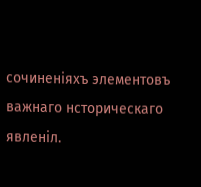сочиненіяхъ элементовъ важнаго нсторическаго явленіл.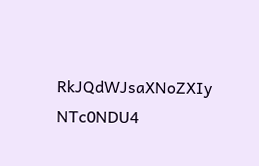RkJQdWJsaXNoZXIy NTc0NDU4